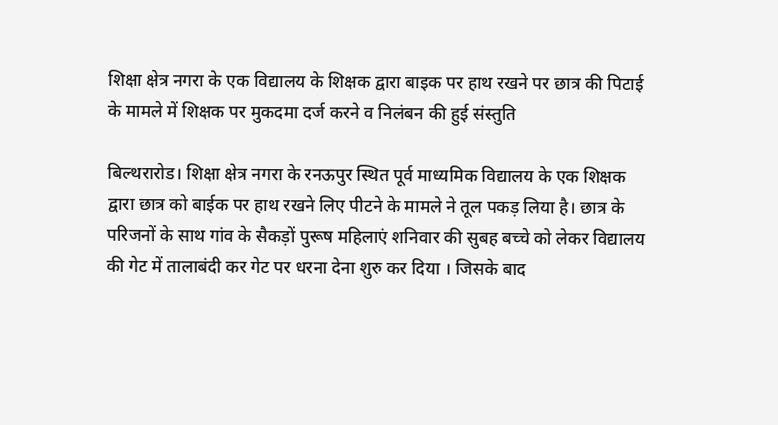शिक्षा क्षेत्र नगरा के एक विद्यालय के शिक्षक द्वारा बाइक पर हाथ रखने पर छात्र की पिटाई के मामले में शिक्षक पर मुकदमा दर्ज करने व निलंबन की हुई संस्तुति

बिल्थरारोड। शिक्षा क्षेत्र नगरा के रनऊपुर स्थित पूर्व माध्यमिक विद्यालय के एक शिक्षक द्वारा छात्र को बाईक पर हाथ रखने लिए पीटने के मामले ने तूल पकड़ लिया है। छात्र के परिजनों के साथ गांव के सैकड़ों पुरूष महिलाएं शनिवार की सुबह बच्चे को लेकर विद्यालय की गेट में तालाबंदी कर गेट पर धरना देना शुरु कर दिया । जिसके बाद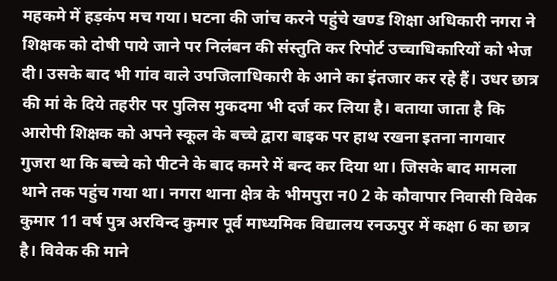महकमे में हड़कंप मच गया। घटना की जांच करने पहुंचे खण्ड शिक्षा अधिकारी नगरा ने शिक्षक को दोषी पाये जाने पर निलंबन की संस्तुति कर रिपोर्ट उच्चाधिकारियों को भेज दी। उसके बाद भी गांव वाले उपजिलाधिकारी के आने का इंतजार कर रहे हैं। उधर छात्र की मां के दिये तहरीर पर पुलिस मुकदमा भी दर्ज कर लिया है। बताया जाता है कि आरोपी शिक्षक को अपने स्कूल के बच्चे द्वारा बाइक पर हाथ रखना इतना नागवार गुजरा था कि बच्चे को पीटने के बाद कमरे में बन्द कर दिया था। जिसके बाद मामला थाने तक पहुंच गया था। नगरा थाना क्षेत्र के भीमपुरा न0 2 के कौवापार निवासी विवेक कुमार 11 वर्ष पुत्र अरविन्द कुमार पूर्व माध्यमिक विद्यालय रनऊपुर में कक्षा 6 का छात्र है। विवेक की माने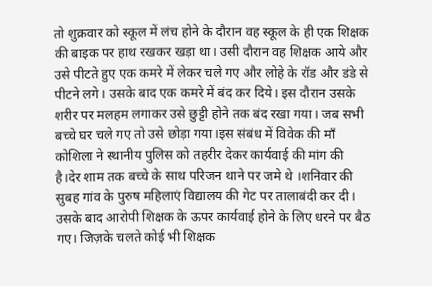तो शुक्रवार को स्कूल में लंच होने के दौरान वह स्कूल के ही एक शिक्षक की बाइक पर हाथ रखकर खड़ा था। उसी दौरान वह शिक्षक आये और उसे पीटते हुए एक कमरे में लेकर चले गए और लोहे के रॉड और डंडे से पीटने लगे। उसके बाद एक कमरे में बंद कर दिये। इस दौरान उसके शरीर पर मलहम लगाकर उसे छुट्टी होने तक बंद रखा गया। जब सभी बच्चे घर चले गए तो उसे छोड़ा गया।इस संबंध में विवेक की माँ कोशिला ने स्थानीय पुलिस को तहरीर देकर कार्यवाई की मांग की है।देर शाम तक बच्चे के साथ परिजन थाने पर जमे थे ।शनिवार की सुबह गांव के पुरुष महिलाएं विद्यालय की गेट पर तालाबंदी कर दी। उसके बाद आरोपी शिक्षक के ऊपर कार्यवाई होने के लिए धरने पर बैठ गए। जिज़के चलते कोई भी शिक्षक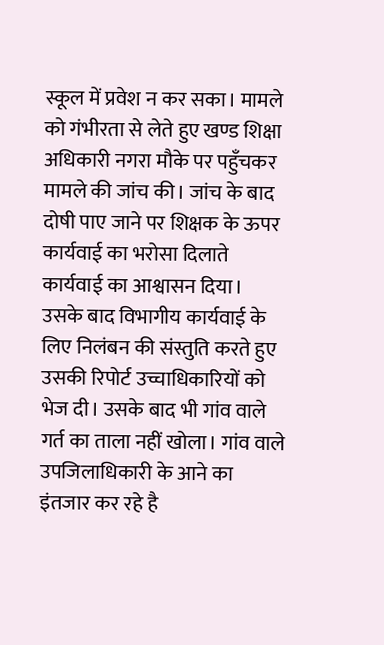स्कूल में प्रवेश न कर सका। मामले को गंभीरता से लेते हुए खण्ड शिक्षा अधिकारी नगरा मौके पर पहुँचकर मामले की जांच की। जांच के बाद दोषी पाए जाने पर शिक्षक के ऊपर कार्यवाई का भरोसा दिलाते कार्यवाई का आश्वासन दिया। उसके बाद विभागीय कार्यवाई के लिए निलंबन की संस्तुति करते हुए उसकी रिपोर्ट उच्चाधिकारियों को भेज दी। उसके बाद भी गांव वाले गर्त का ताला नहीं खोला। गांव वाले उपजिलाधिकारी के आने का इंतजार कर रहे है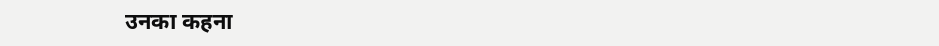उनका कहना